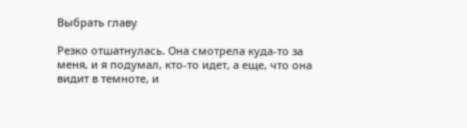Выбрать главу

Резко отшатнулась. Она смотрела куда-то за меня, и я подумал, кто-то идет, а еще, что она видит в темноте, и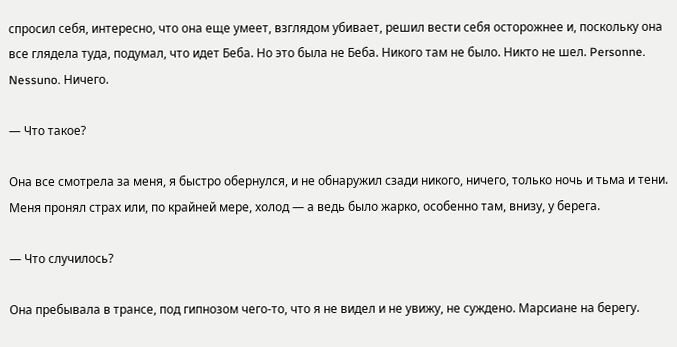спросил себя, интересно, что она еще умеет, взглядом убивает, решил вести себя осторожнее и, поскольку она все глядела туда, подумал, что идет Беба. Но это была не Беба. Никого там не было. Никто не шел. Personne. Nessuno. Ничего.

— Что такое?

Она все смотрела за меня, я быстро обернулся, и не обнаружил сзади никого, ничего, только ночь и тьма и тени. Меня пронял страх или, по крайней мере, холод — а ведь было жарко, особенно там, внизу, у берега.

— Что случилось?

Она пребывала в трансе, под гипнозом чего-то, что я не видел и не увижу, не суждено. Марсиане на берегу.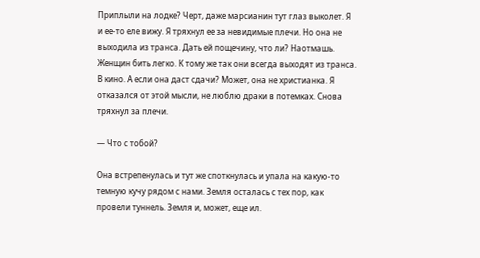Приплыли на лодке? Черт, даже марсианин тут глаз выколет. Я и ее-то еле вижу. Я тряхнул ее за невидимые плечи. Но она не выходила из транса. Дать ей пощечину, что ли? Наотмашь. Женщин бить легко. К тому же так они всегда выходят из транса. В кино. А если она даст сдачи? Может, она не христианка. Я отказался от этой мысли, не люблю драки в потемках. Снова тряхнул за плечи.

— Что с тобой?

Она встрепенулась и тут же споткнулась и упала на какую-то темную кучу рядом с нами. Земля осталась с тех пор, как провели туннель. Земля и, может, еще ил.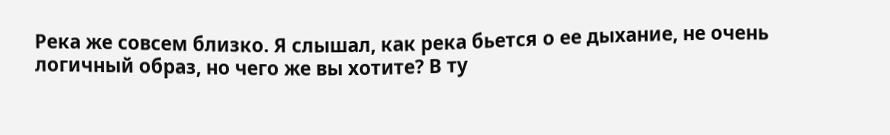Река же совсем близко. Я слышал, как река бьется о ее дыхание, не очень логичный образ, но чего же вы хотите? В ту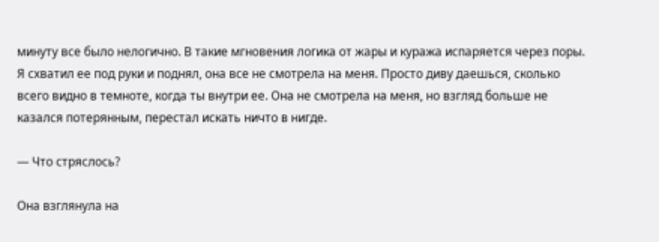минуту все было нелогично. В такие мгновения логика от жары и куража испаряется через поры. Я схватил ее под руки и поднял, она все не смотрела на меня. Просто диву даешься, сколько всего видно в темноте, когда ты внутри ее. Она не смотрела на меня, но взгляд больше не казался потерянным, перестал искать ничто в нигде.

— Что стряслось?

Она взглянула на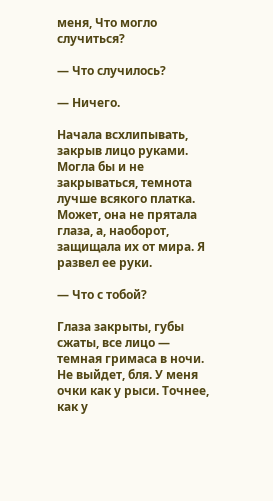меня, Что могло случиться?

— Что случилось?

— Ничего.

Начала всхлипывать, закрыв лицо руками. Могла бы и не закрываться, темнота лучше всякого платка. Может, она не прятала глаза, а, наоборот, защищала их от мира. Я развел ее руки.

— Что с тобой?

Глаза закрыты, губы сжаты, все лицо — темная гримаса в ночи. Не выйдет, бля. У меня очки как у рыси. Точнее, как у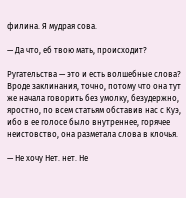филина. Я мудрая сова.

— Да что, еб твою мать, происходит?

Ругательства — это и есть волшебные слова? Вроде заклинания, точно, потому что она тут же начала говорить без умолку, безудержно, яростно, по всем статьям обставив нас с Куэ, ибо в ее голосе было внутреннее, горячее неистовство, она разметала слова в клочья.

— Не хочу Нет. нет. Не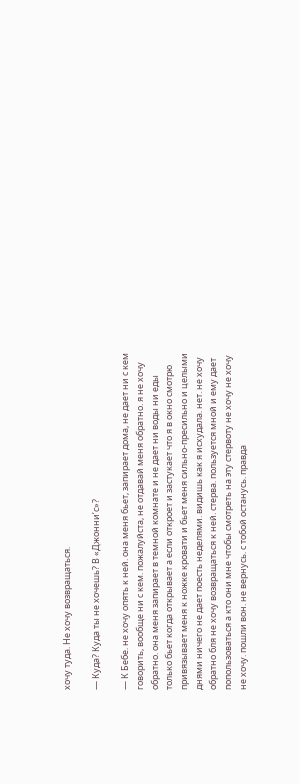хочу туда. Не хочу возвращаться.

— Куда? Куда ты не хочешь? В «Джонни’с»?

— К Бебе. не хочу опять к ней. она меня бьет, запирает дома, не дает ни с кем говорить, вообще ни с кем. пожалуйста, не отдавай меня обратно. я не хочу обратно. она меня запирает в темной комнате и не дает ни воды ни еды только бьет когда открывает а если откроет и застукает что я в окно смотрю привязывает меня к ножке кровати и бьет меня сильно-пресильно и целыми днями ничего не дает поесть неделями. видишь как я исхудала. нет. не хочу обратно бля не хочу возвращаться к ней. стерва. пользуется мной и ему дает попользоваться а кто они мне чтобы смотреть на эту стервоту не хочу не хочу не хочу. пошли вон. не вернусь. с тобой останусь. правда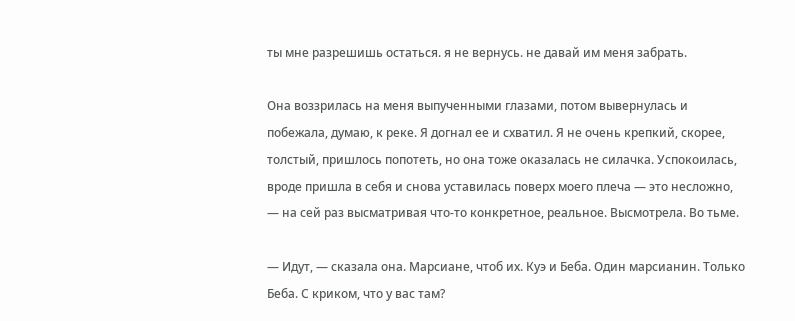ты мне разрешишь остаться. я не вернусь. не давай им меня забрать.

Она воззрилась на меня выпученными глазами, потом вывернулась и побежала, думаю, к реке. Я догнал ее и схватил. Я не очень крепкий, скорее, толстый, пришлось попотеть, но она тоже оказалась не силачка. Успокоилась, вроде пришла в себя и снова уставилась поверх моего плеча — это несложно, — на сей раз высматривая что-то конкретное, реальное. Высмотрела. Во тьме.

— Идут, — сказала она. Марсиане, чтоб их. Куэ и Беба. Один марсианин. Только Беба. С криком, что у вас там?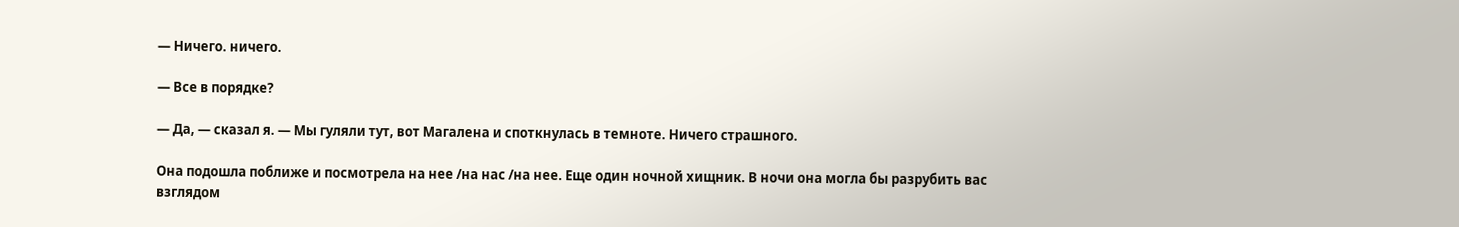— Ничего. ничего.

— Все в порядке?

— Да, — сказал я. — Мы гуляли тут, вот Магалена и споткнулась в темноте. Ничего страшного.

Она подошла поближе и посмотрела на нее /на нас /на нее. Еще один ночной хищник. В ночи она могла бы разрубить вас взглядом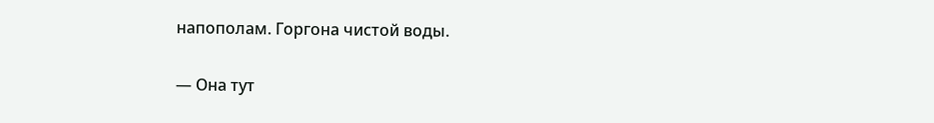напополам. Горгона чистой воды.

— Она тут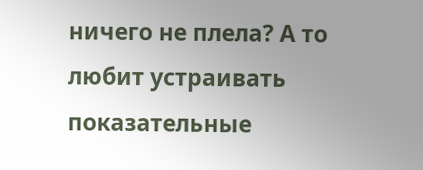ничего не плела? А то любит устраивать показательные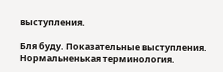выступления.

Бля буду. Показательные выступления. Нормальненькая терминология.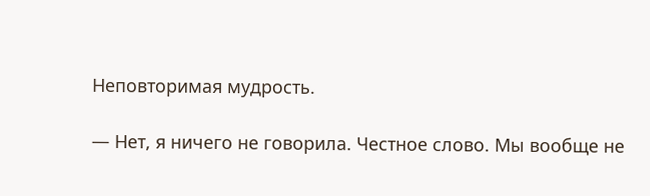Неповторимая мудрость.

— Нет, я ничего не говорила. Честное слово. Мы вообще не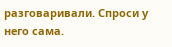разговаривали. Спроси у него сама.